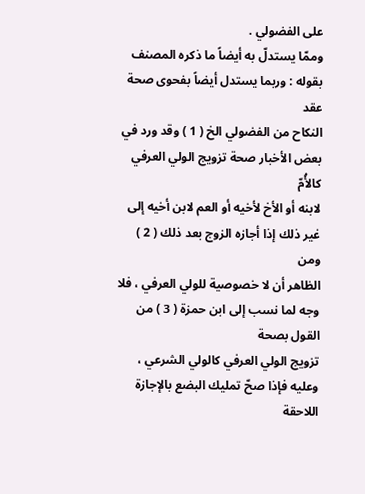على الفضولي .
وممّا يستدلّ به أيضاً ما ذكره المصنف بقوله : وربما يستدل أيضاً بفحوى صحة عقد
النكاح من الفضولي الخ ( 1 ) وقد ورد في بعض الأخبار صحة تزويج الولي العرفي كالأُمّ
لابنه أو الأخ لأخيه أو العم لابن أخيه إلى غير ذلك إذا أجازه الزوج بعد ذلك ( 2 ) ومن
الظاهر أن لا خصوصية للولي العرفي ، فلا وجه لما نسب إلى ابن حمزة ( 3 ) من القول بصحة
تزويج الولي العرفي كالولي الشرعي ، وعليه فإذا صحّ تمليك البضع بالإجازة اللاحقة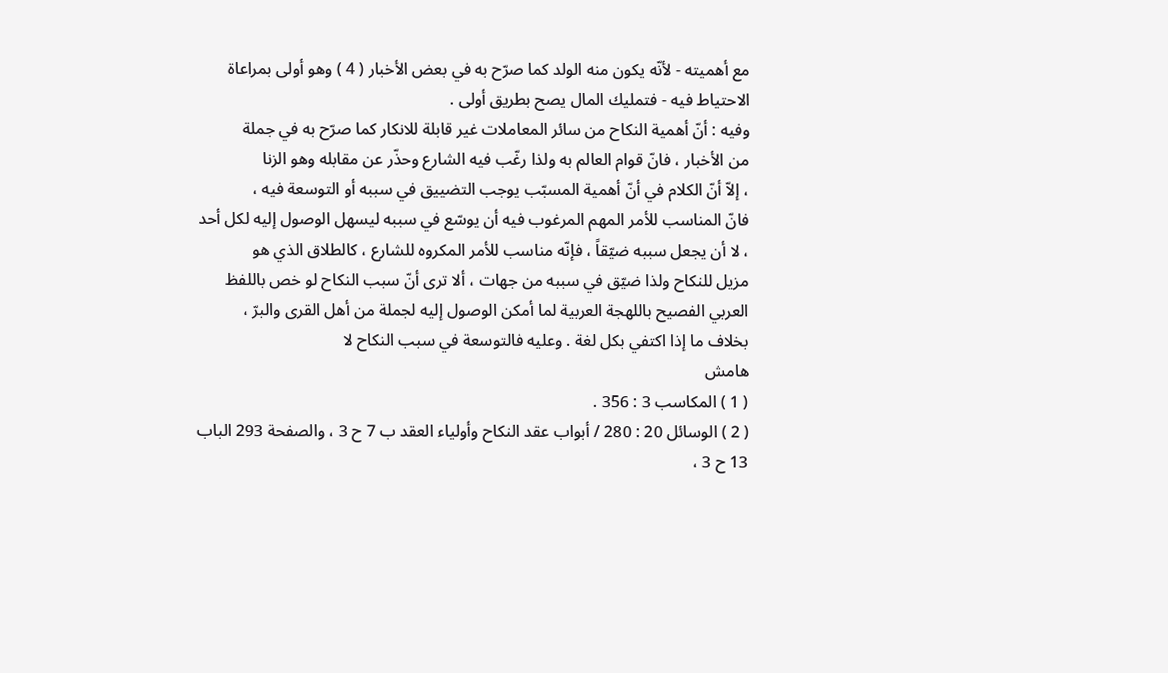مع أهميته - لأنّه يكون منه الولد كما صرّح به في بعض الأخبار ( 4 ) وهو أولى بمراعاة
الاحتياط فيه - فتمليك المال يصح بطريق أولى .
وفيه : أنّ أهمية النكاح من سائر المعاملات غير قابلة للانكار كما صرّح به في جملة
من الأخبار ، فانّ قوام العالم به ولذا رغّب فيه الشارع وحذّر عن مقابله وهو الزنا
، إلاّ أنّ الكلام في أنّ أهمية المسبّب يوجب التضييق في سببه أو التوسعة فيه ،
فانّ المناسب للأمر المهم المرغوب فيه أن يوسّع في سببه ليسهل الوصول إليه لكل أحد
، لا أن يجعل سببه ضيّقاً ، فإنّه مناسب للأمر المكروه للشارع ، كالطلاق الذي هو
مزيل للنكاح ولذا ضيّق في سببه من جهات ، ألا ترى أنّ سبب النكاح لو خص باللفظ
العربي الفصيح باللهجة العربية لما أمكن الوصول إليه لجملة من أهل القرى والبرّ ،
بخلاف ما إذا اكتفي بكل لغة . وعليه فالتوسعة في سبب النكاح لا
هامش
( 1 ) المكاسب 3 : 356 .
( 2 ) الوسائل 20 : 280 / أبواب عقد النكاح وأولياء العقد ب 7 ح 3 ، والصفحة 293 الباب
13 ح 3 ،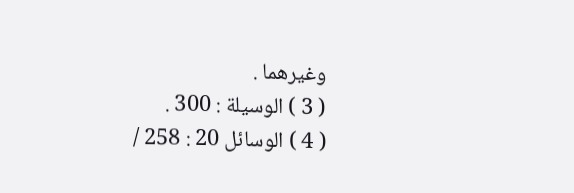وغيرهما .
( 3 ) الوسيلة : 300 .
( 4 ) الوسائل 20 : 258 /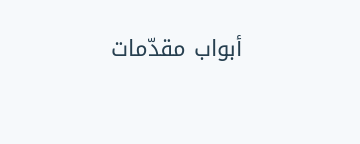أبواب مقدّمات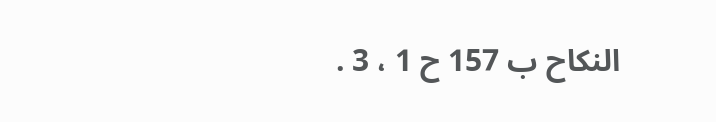النكاح ب 157 ح 1 ، 3 .